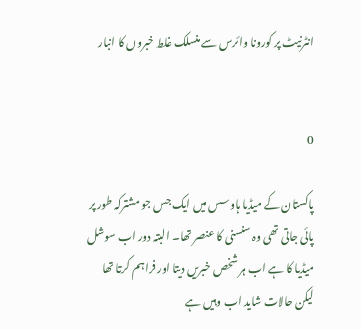انٹرنیٹ پر کورونا وائرس سے منسلک غلط خبروں کا انبار


0

پاکستان کے میڈیا ہاوسس میں ایک جس جو مشترکہ طور پر پائی جاتی تھی وہ سنسنی کا عنصر تھا۔ البتہ دور اب سوشل میڈیا کا ہے اب ہر شخص خبریں دیتا اور فراہم کرتا تھا لیکن حالات شاید اب وہیں ہے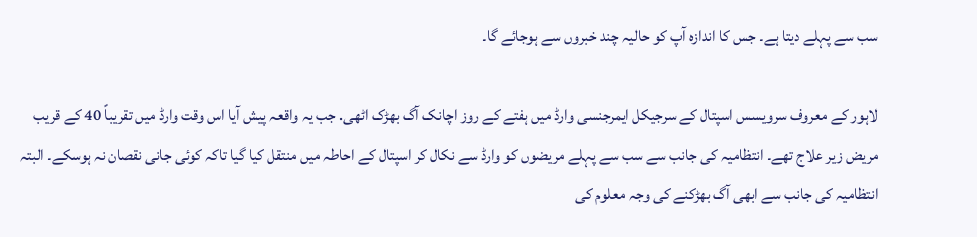سب سے پہلے دیتا ہے۔ جس کا اندازہ آپ کو حالیہ چند خبروں سے ہوجائے گا۔

لاہور کے معروف سرویسس اسپتال کے سرجیکل ایمرجنسی وارڈ میں ہفتے کے روز اچانک آگ بھڑک اٹھی. جب یہ واقعہ پیش آیا اس وقت وارڈ میں تقریباً 40 کے قریب مریض زیر علاج تھے۔ انتظامیہ کی جانب سے سب سے پہلے مریضوں کو وارڈ سے نکال کر اسپتال کے احاطہ میں منتقل کیا گیا تاکہ کوئی جانی نقصان نہ ہوسکے۔ البتہ انتظامیہ کی جانب سے ابھی آگ بھڑکنے کی وجہ معلوم کی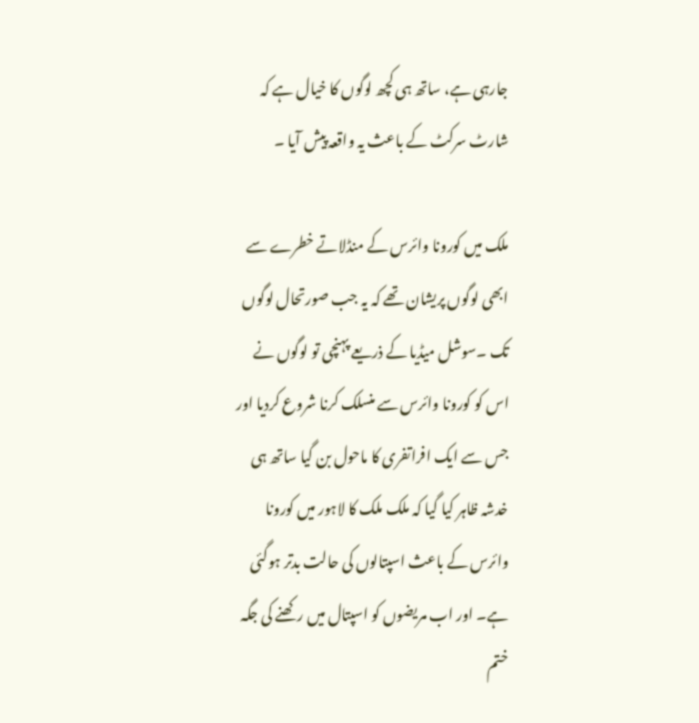جارہی ہے، ساتھ ہی کچھ لوگوں کا خیال ہے کہ شارٹ سرکٹ کے باعث یہ واقعہ پیش آیا ۔

ملک میں کورونا وائرس کے منڈلاتے خطرے سے ابھی لوگوں پریشان تھے کہ یہ جب صورتحال لوگوں تک ۔سوشل میڈیا کے ذریعے پہنچی تو لوگوں نے اس کو کورونا وائرس سے منسلک کرنا شروع کردیا اور جس سے ایک افراتفری کا ماحول بن گیا ساتھ ہی خدشہ ظاہر کیا گیا کہ ملک ملک کا لاہور میں کورونا وائرس کے باعث اسپتالوں کی حالت بدتر ہوگئی ہے۔ اور اب مریضوں کو اسپتال میں رکھنے کی جگہ ختم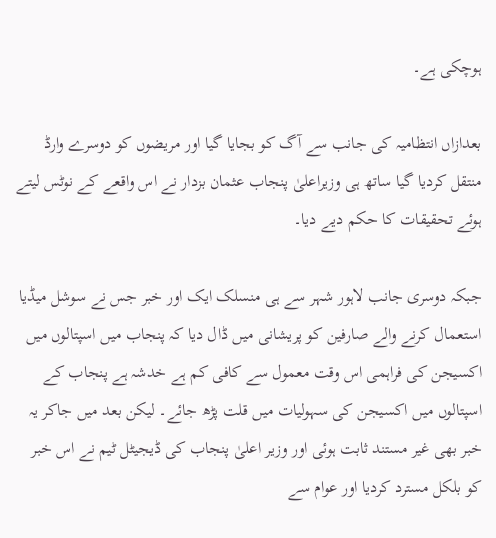ہوچکی ہے۔

بعدازاں انتظامیہ کی جانب سے آگ کو بجایا گیا اور مریضوں کو دوسرے وارڈ منتقل کردیا گیا ساتھ ہی وزیراعلیٰ پنجاب عثمان بزدار نے اس واقعے کے نوٹس لیتے ہوئے تحقیقات کا حکم دیے دیا۔

جبکہ دوسری جانب لاہور شہر سے ہی منسلک ایک اور خبر جس نے سوشل میڈیا استعمال کرنے والے صارفین کو پریشانی میں ڈال دیا کہ پنجاب میں اسپتالوں میں اکسیجن کی فراہمی اس وقت معمول سے کافی کم ہے خدشہ ہے پنجاب کے اسپتالوں میں اکسیجن کی سہولیات میں قلت پڑھ جائے۔ لیکن بعد میں جاکر یہ خبر بھی غیر مستند ثابت ہوئی اور وزیر اعلیٰ پنجاب کی ڈیجیٹل ٹیم نے اس خبر کو بلکل مسترد کردیا اور عوام سے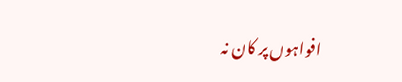افواہوں پر کان نہ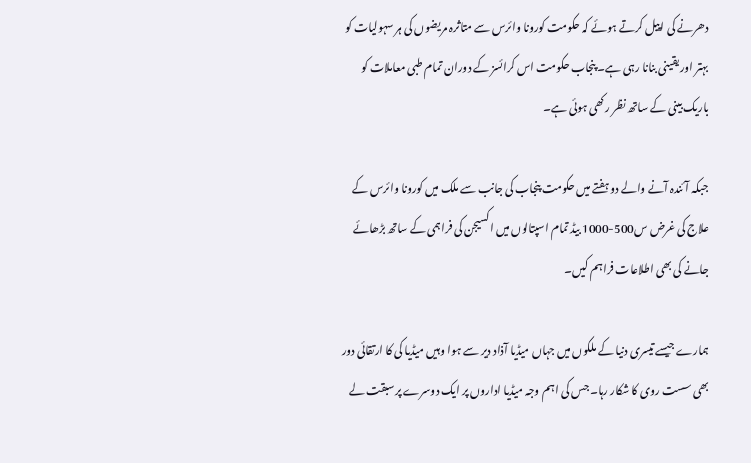دھرنے کی اپیل کرتے ہوئے کہ حکومت کورونا وائرس سے متاثرہ مریضوں کی ہر سہولیات کو بہتر اور یقینی بنانا رہی ہے۔ پنجاب حکومت اس کرائسز کے دوران تمام طبی معاملات کو باریک بینی کے ساتھ نظر رکھی ہوئی ہے۔

جبکہ آئندہ آنے والے دو ہفتے میں حکومت پنجاب کی جانب سے ملک میں کورونا وائرس کے علاج کی غرض س500-1000 بیڈ تمام اسپتالوں میں اکسیجن کی فراہمی کے ساتھ بڑھائے جانے کی بھی اطلاعات فراہم کیں۔

ہمارے جیسے تیسری دنیا کے ملکوں میں جہاں میڈیا آذاد دیر سے ہوا وہیں میڈیا کی کا ارتقائی دور بھی سست روی کا شکار رہا۔ جس کی اہم وجہ میڈیا اداروں پر ایک دوسرے پر سبقت لے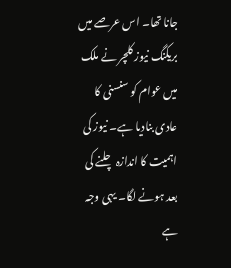جانا تھا۔ اس عرصے میں بریکنگ نیوز کلچر نے ملک میں عوام کو سنسنی کا عادی بنادیا ہے۔ نیوز کی اہمیت کا اندازہ چلنے کی بعد ہونے لگا۔ یہی وجہ ہے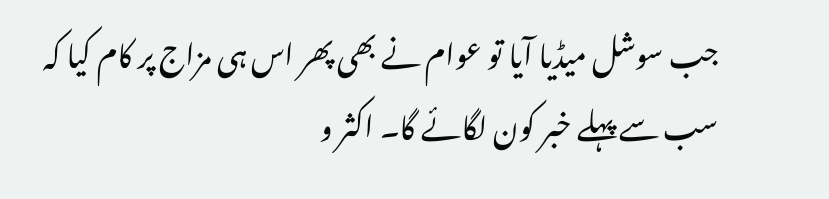جب سوشل میڈیا آیا تو عوام نے بھی پھر اس ہی مزاج پر کام کیا کہ سب سے پہلے خبر کون لگائے گا۔ اکثر و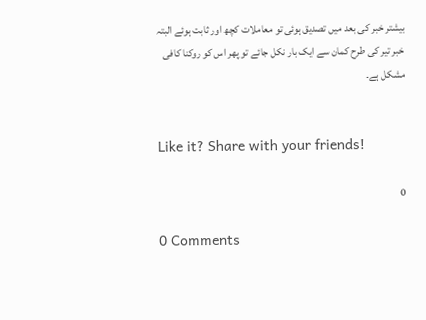بیشتر خبر کی بعد میں تصدیق ہوئی تو معاملات کچھ اور ثابت ہوئے البتہ خبر تیر کی طرح کمان سے ایک بار نکل جائے تو پھر اس کو روکنا کافی مشکل ہے۔


Like it? Share with your friends!

0

0 Comments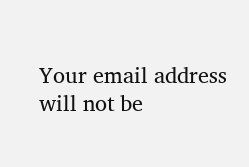Your email address will not be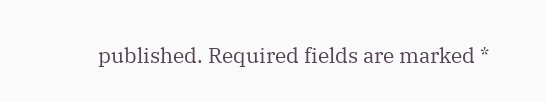published. Required fields are marked *